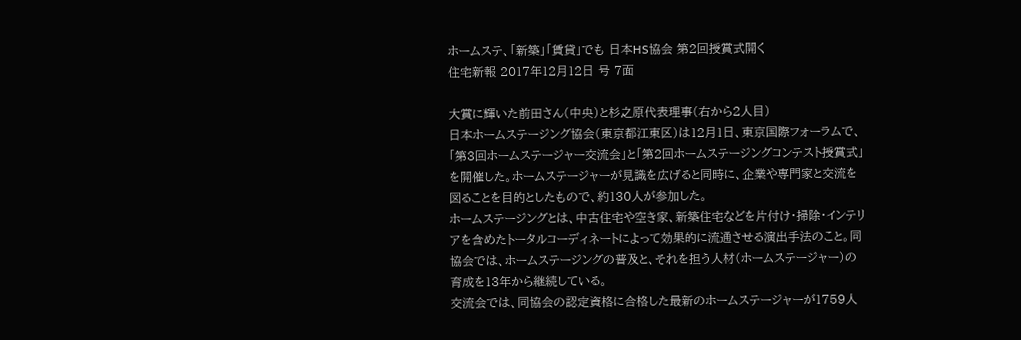ホームステ、「新築」「賃貸」でも 日本HS協会 第2回授賞式開く
住宅新報 2017年12月12日 号 7面

大賞に輝いた前田さん(中央)と杉之原代表理事(右から2人目)
日本ホームステージング協会(東京都江東区)は12月1日、東京国際フォーラムで、「第3回ホームステージャー交流会」と「第2回ホームステージングコンテスト授賞式」を開催した。ホームステージャーが見識を広げると同時に、企業や専門家と交流を図ることを目的としたもので、約130人が参加した。
ホームステージングとは、中古住宅や空き家、新築住宅などを片付け・掃除・インテリアを含めたトータルコーディネートによって効果的に流通させる演出手法のこと。同協会では、ホームステージングの普及と、それを担う人材(ホームステージャー)の育成を13年から継続している。
交流会では、同協会の認定資格に合格した最新のホームステージャーが1759人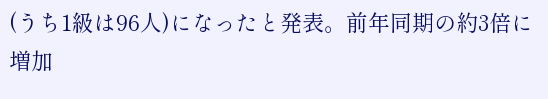(うち1級は96人)になったと発表。前年同期の約3倍に増加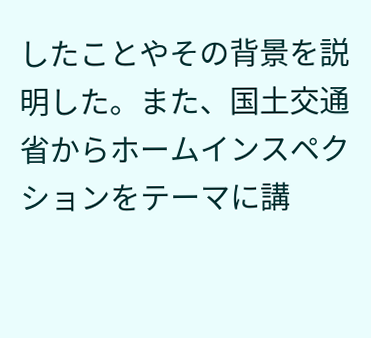したことやその背景を説明した。また、国土交通省からホームインスペクションをテーマに講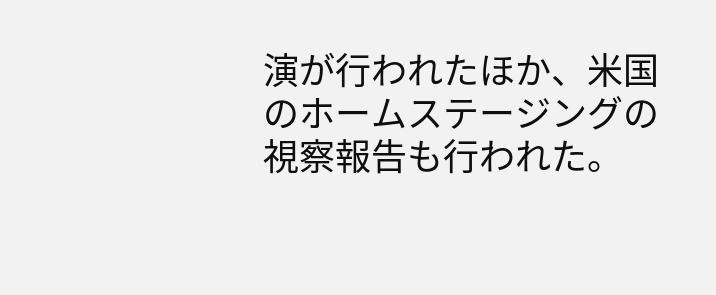演が行われたほか、米国のホームステージングの視察報告も行われた。